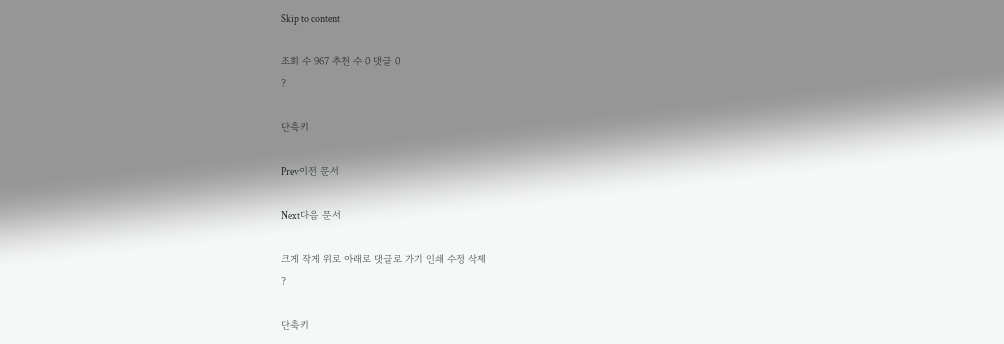Skip to content

조회 수 967 추천 수 0 댓글 0
?

단축키

Prev이전 문서

Next다음 문서

크게 작게 위로 아래로 댓글로 가기 인쇄 수정 삭제
?

단축키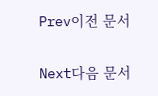Prev이전 문서

Next다음 문서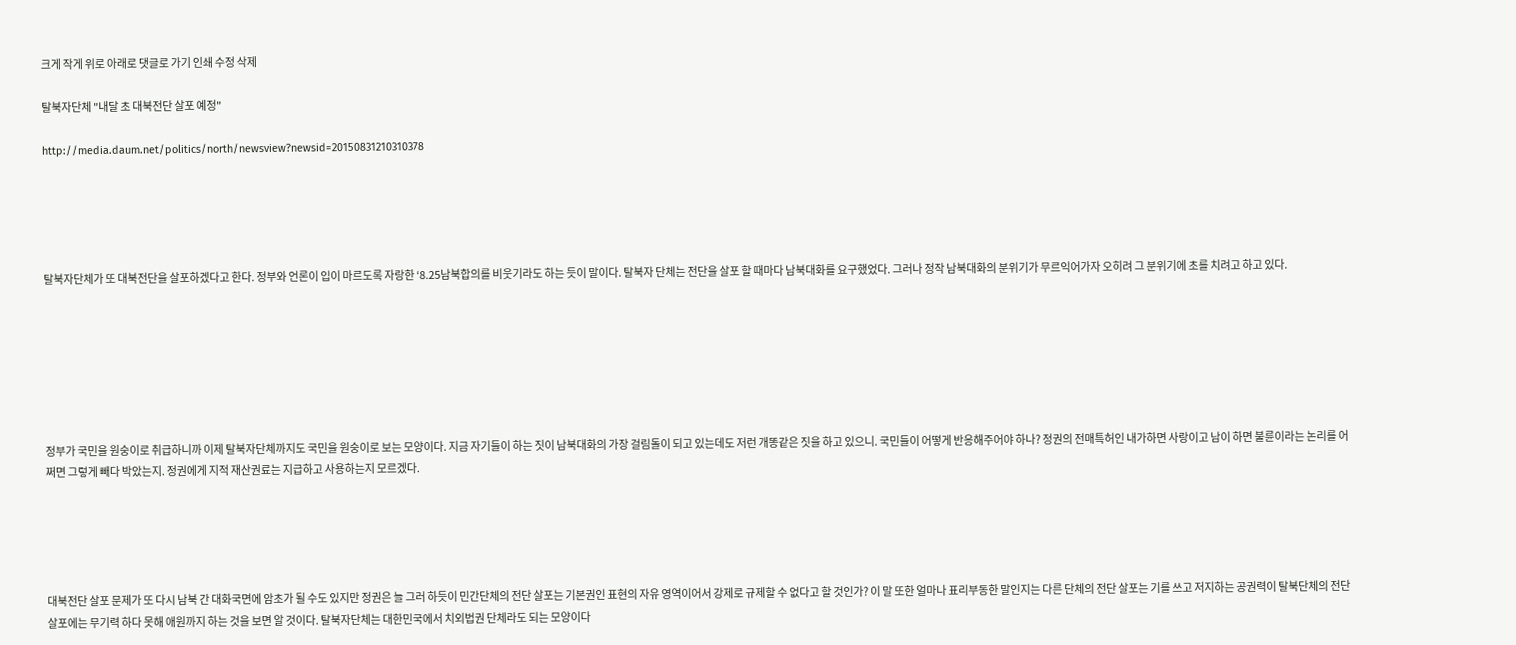크게 작게 위로 아래로 댓글로 가기 인쇄 수정 삭제

탈북자단체 "내달 초 대북전단 살포 예정"

http://media.daum.net/politics/north/newsview?newsid=20150831210310378





탈북자단체가 또 대북전단을 살포하겠다고 한다. 정부와 언론이 입이 마르도록 자랑한 ‘8.25남북합의를 비웃기라도 하는 듯이 말이다. 탈북자 단체는 전단을 살포 할 때마다 남북대화를 요구했었다. 그러나 정작 남북대화의 분위기가 무르익어가자 오히려 그 분위기에 초를 치려고 하고 있다.







정부가 국민을 원숭이로 취급하니까 이제 탈북자단체까지도 국민을 원숭이로 보는 모양이다. 지금 자기들이 하는 짓이 남북대화의 가장 걸림돌이 되고 있는데도 저런 개똥같은 짓을 하고 있으니. 국민들이 어떻게 반응해주어야 하나? 정권의 전매특허인 내가하면 사랑이고 남이 하면 불륜이라는 논리를 어쩌면 그렇게 빼다 박았는지. 정권에게 지적 재산권료는 지급하고 사용하는지 모르겠다.





대북전단 살포 문제가 또 다시 남북 간 대화국면에 암초가 될 수도 있지만 정권은 늘 그러 하듯이 민간단체의 전단 살포는 기본권인 표현의 자유 영역이어서 강제로 규제할 수 없다고 할 것인가? 이 말 또한 얼마나 표리부동한 말인지는 다른 단체의 전단 살포는 기를 쓰고 저지하는 공권력이 탈북단체의 전단 살포에는 무기력 하다 못해 애원까지 하는 것을 보면 알 것이다. 탈북자단체는 대한민국에서 치외법권 단체라도 되는 모양이다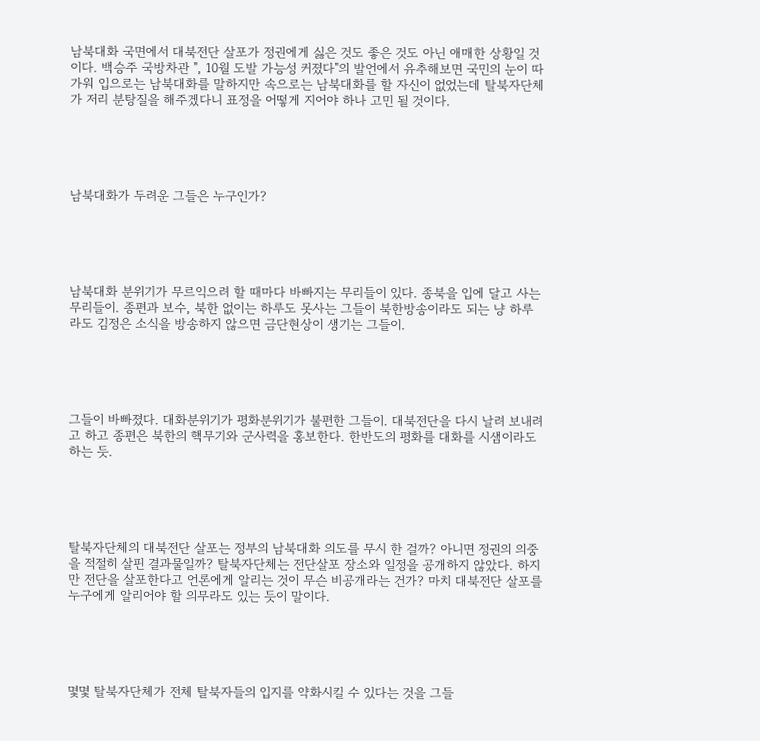남북대화 국면에서 대북전단 살포가 정권에게 싫은 것도 좋은 것도 아닌 애매한 상황일 것이다. 백승주 국방차관 ", 10월 도발 가능성 커졌다"의 발언에서 유추해보면 국민의 눈이 따가워 입으로는 남북대화를 말하지만 속으로는 남북대화를 할 자신이 없었는데 탈북자단체가 저리 분탕질을 해주겠다니 표정을 어떻게 지어야 하나 고민 될 것이다.





남북대화가 두려운 그들은 누구인가?





남북대화 분위기가 무르익으려 할 때마다 바빠지는 무리들이 있다. 종북을 입에 달고 사는 무리들이. 종편과 보수, 북한 없이는 하루도 못사는 그들이 북한방송이라도 되는 냥 하루라도 김정은 소식을 방송하지 않으면 금단현상이 생기는 그들이.





그들이 바빠졌다. 대화분위기가 평화분위기가 불편한 그들이. 대북전단을 다시 날려 보내려고 하고 종편은 북한의 핵무기와 군사력을 홍보한다. 한반도의 평화를 대화를 시샘이라도 하는 듯.





탈북자단체의 대북전단 살포는 정부의 남북대화 의도를 무시 한 걸까? 아니면 정권의 의중을 적절히 살핀 결과물일까? 탈북자단체는 전단살포 장소와 일정을 공개하지 않았다. 하지만 전단을 살포한다고 언론에게 알리는 것이 무슨 비공개라는 건가? 마치 대북전단 살포를 누구에게 알리어야 할 의무라도 있는 듯이 말이다.





몇몇 탈북자단체가 전체 탈북자들의 입지를 약화시킬 수 있다는 것을 그들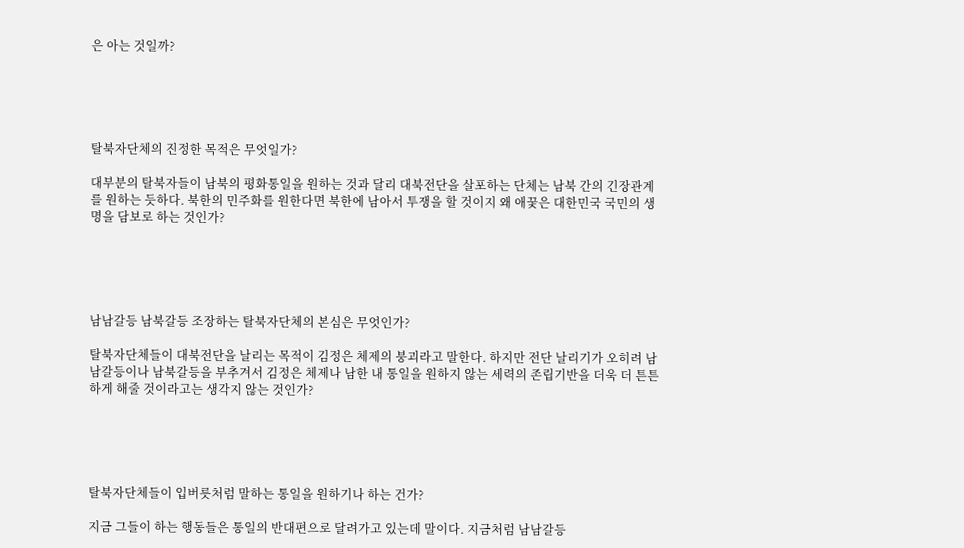은 아는 것일까?





탈북자단체의 진정한 목적은 무엇일가?

대부분의 탈북자들이 남북의 평화통일을 원하는 것과 달리 대북전단을 살포하는 단체는 남북 간의 긴장관계를 원하는 듯하다. 북한의 민주화를 원한다면 북한에 남아서 투쟁을 할 것이지 왜 애꿎은 대한민국 국민의 생명을 담보로 하는 것인가?





남남갈등 남북갈등 조장하는 탈북자단체의 본심은 무엇인가?

탈북자단체들이 대북전단을 날리는 목적이 김정은 체제의 붕괴라고 말한다. 하지만 전단 날리기가 오히려 남남갈등이나 남북갈등을 부추겨서 김정은 체제나 남한 내 통일을 원하지 않는 세력의 존립기반을 더욱 더 튼튼하게 해줄 것이라고는 생각지 않는 것인가?





탈북자단체들이 입버릇처럼 말하는 통일을 원하기나 하는 건가?

지금 그들이 하는 행동들은 통일의 반대편으로 달려가고 있는데 말이다. 지금처럼 남남갈등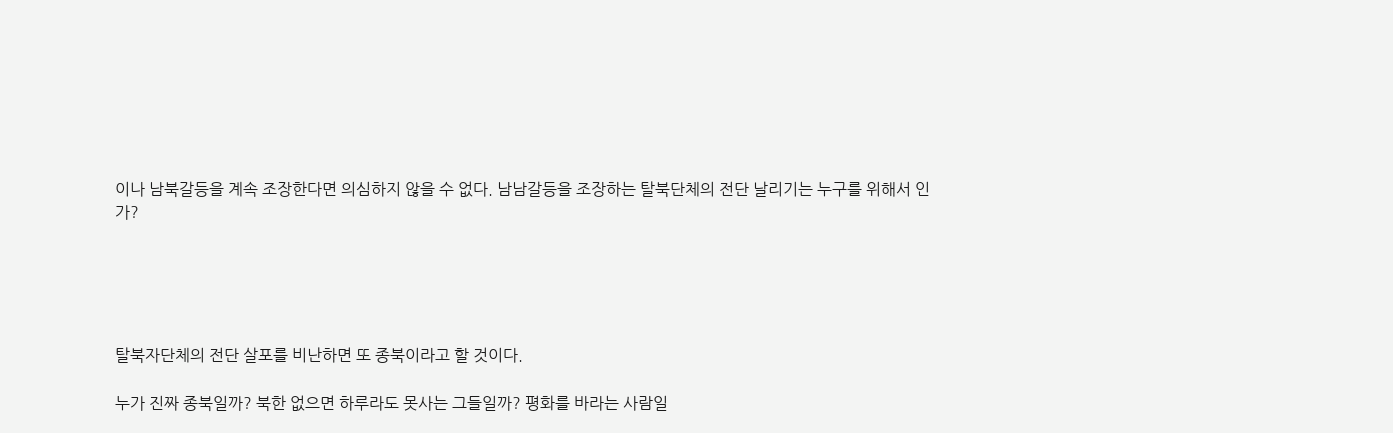이나 남북갈등을 계속 조장한다면 의심하지 않을 수 없다. 남남갈등을 조장하는 탈북단체의 전단 날리기는 누구를 위해서 인가?





탈북자단체의 전단 살포를 비난하면 또 종북이라고 할 것이다.

누가 진짜 종북일까? 북한 없으면 하루라도 못사는 그들일까? 평화를 바라는 사람일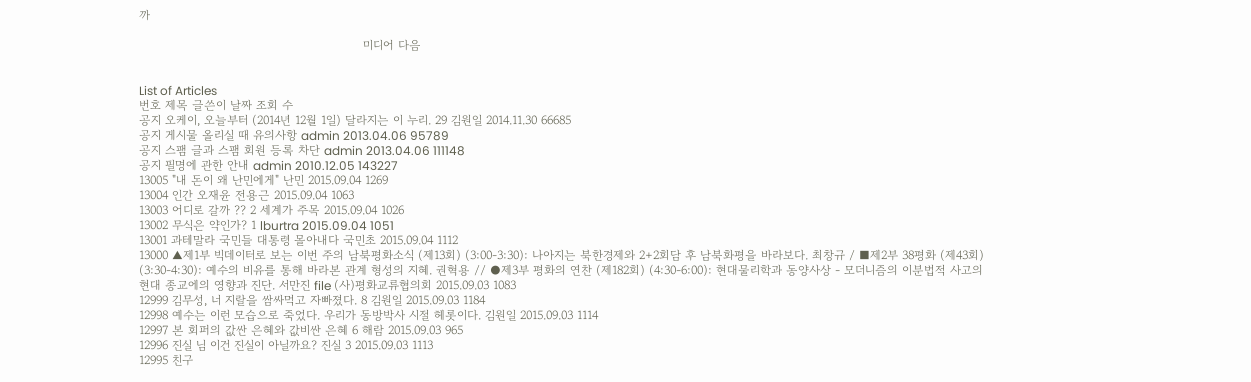까

                                                        미디어 다음


List of Articles
번호 제목 글쓴이 날짜 조회 수
공지 오케이, 오늘부터 (2014년 12월 1일) 달라지는 이 누리. 29 김원일 2014.11.30 66685
공지 게시물 올리실 때 유의사항 admin 2013.04.06 95789
공지 스팸 글과 스팸 회원 등록 차단 admin 2013.04.06 111148
공지 필명에 관한 안내 admin 2010.12.05 143227
13005 "내 돈이 왜 난민에게" 난민 2015.09.04 1269
13004 인간 오재윤 전용근 2015.09.04 1063
13003 어디로 갈까 ?? 2 세계가 주목 2015.09.04 1026
13002 무식은 약인가? 1 lburtra 2015.09.04 1051
13001 과테말라 국민들 대통령 몰아내다 국민초 2015.09.04 1112
13000 ▲제1부 빅데이터로 보는 이번 주의 남북평화소식 (제13회) (3:00-3:30): 나아지는 북한경제와 2+2회담 후 남북화평을 바라보다. 최창규 / ■제2부 38평화 (제43회) (3:30-4:30): 예수의 비유를 통해 바라본 관계 형성의 지혜. 권혁용 // ●제3부 평화의 연찬 (제182회) (4:30-6:00): 현대물리학과 동양사상 - 모더니즘의 이분법적 사고의 현대 종교에의 영향과 진단. 서만진 file (사)평화교류협의회 2015.09.03 1083
12999 김무성, 너 지랄을 쌈싸먹고 자빠졌다. 8 김원일 2015.09.03 1184
12998 예수는 이런 모습으로 죽었다. 우리가 동방박사 시절 헤롯이다. 김원일 2015.09.03 1114
12997 본 회퍼의 값싼 은혜와 값비싼 은혜 6 해람 2015.09.03 965
12996 진실 님 이건 진실이 아닐까요? 진실 3 2015.09.03 1113
12995 친구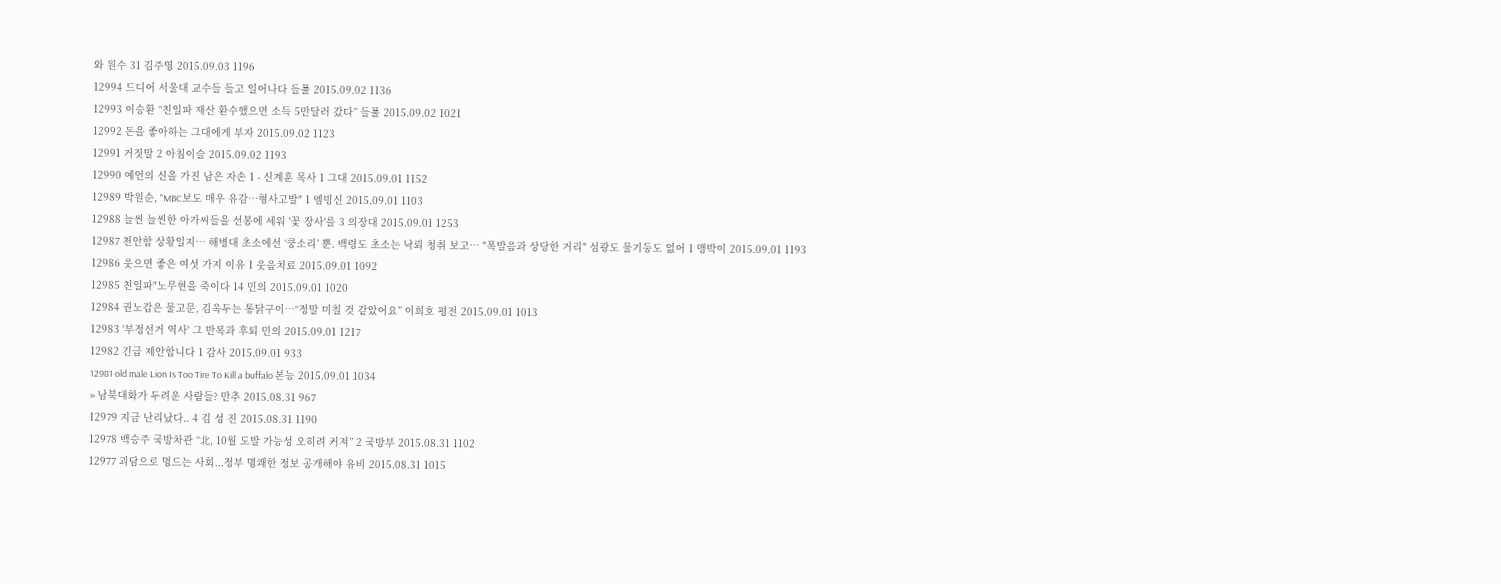와 원수 31 김주영 2015.09.03 1196
12994 드디어 서울대 교수들 들고 일어나다 들풀 2015.09.02 1136
12993 이승환 “친일파 재산 환수했으면 소득 5만달러 갔다” 들풀 2015.09.02 1021
12992 돈을 좋아하는 그대에게 부자 2015.09.02 1123
12991 거짓말 2 아침이슬 2015.09.02 1193
12990 예언의 신을 가진 남은 자손 1 - 신계훈 목사 1 그대 2015.09.01 1152
12989 박원순, "MBC보도 매우 유감…형사고발" 1 엠빙신 2015.09.01 1103
12988 늘씬 늘씬한 아가씨들을 선봉에 세워 '꽃 장사'를 3 의장대 2015.09.01 1253
12987 천안함 상황일지… 해병대 초소에선 ‘쿵소리’ 뿐. 백령도 초소는 낙뢰 청취 보고… "폭발음과 상당한 거리" 섬광도 물기둥도 없어 1 맹박이 2015.09.01 1193
12986 웃으면 좋은 여섯 가지 이유 1 웃음치료 2015.09.01 1092
12985 친일파"노무현을 죽이다 14 민의 2015.09.01 1020
12984 권노갑은 물고문, 김옥두는 통닭구이…“정말 미칠 것 같았어요” 이희호 평전 2015.09.01 1013
12983 '부정선거 역사' 그 반복과 후퇴 민의 2015.09.01 1217
12982 긴급 제안합니다 1 감사 2015.09.01 933
12981 old male Lion Is Too Tire To Kill a buffalo 본능 2015.09.01 1034
» 남북대화가 두려운 사람들? 만추 2015.08.31 967
12979 지금 난리났다.. 4 김 성 진 2015.08.31 1190
12978 백승주 국방차관 “北, 10월 도발 가능성 오히려 커져” 2 국방부 2015.08.31 1102
12977 괴담으로 멍드는 사회...정부 명쾌한 정보 공개해야 유비 2015.08.31 1015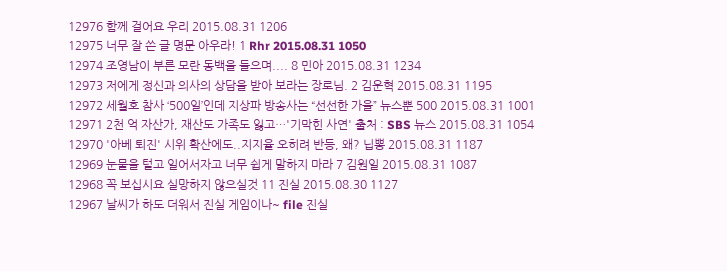12976 함께 걸어요 우리 2015.08.31 1206
12975 너무 잘 쓴 글 명문 아우라! 1 Rhr 2015.08.31 1050
12974 조영남이 부른 모란 동백을 들으며.... 8 민아 2015.08.31 1234
12973 저에게 정신과 의사의 상담을 받아 보라는 장로님. 2 김운혁 2015.08.31 1195
12972 세월호 참사 ‘500일’인데 지상파 방송사는 “선선한 가을” 뉴스뿐 500 2015.08.31 1001
12971 2천 억 자산가, 재산도 가족도 잃고…'기막힌 사연' 출처 : SBS 뉴스 2015.08.31 1054
12970 '아베 퇴진' 시위 확산에도..지지율 오히려 반등, 왜? 닙뽕 2015.08.31 1187
12969 눈물을 털고 일어서자고 너무 쉽게 말하지 마라 7 김원일 2015.08.31 1087
12968 꼭 보십시요 실망하지 않으실것 11 진실 2015.08.30 1127
12967 날씨가 하도 더워서 진실 게임이나~ file 진실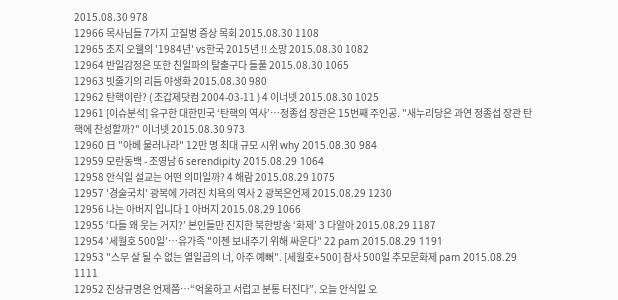2015.08.30 978
12966 목사님들 7가지 고질병 증상 목회 2015.08.30 1108
12965 조지 오웰의 '1984년' vs한국 2015년 !! 소망 2015.08.30 1082
12964 반일감정은 또한 친일파의 탈출구다 들풀 2015.08.30 1065
12963 빗줄기의 리듬 야생화 2015.08.30 980
12962 탄핵이란? ( 조갑제닷컴 2004-03-11 ) 4 이너넷 2015.08.30 1025
12961 [이슈분석] 유구한 대한민국 ‘탄핵의 역사’…정종섭 장관은 15번째 주인공. "새누리당은 과연 정종섭 장관 탄핵에 찬성할까?" 이너넷 2015.08.30 973
12960 日 "아베 물러나라" 12만 명 최대 규모 시위 why 2015.08.30 984
12959 모란동백 - 조영남 6 serendipity 2015.08.29 1064
12958 안식일 설교는 어떤 의미일까? 4 해람 2015.08.29 1075
12957 '경술국치' 광복에 가려진 치욕의 역사 2 광복은언제 2015.08.29 1230
12956 나는 아버지 입니다 1 아버지 2015.08.29 1066
12955 ‘다들 왜 웃는 거지?’ 본인들만 진지한 북한방송 ‘화제’ 3 다알아 2015.08.29 1187
12954 '세월호 500일'…유가족 "이젠 보내주기 위해 싸운다" 22 pam 2015.08.29 1191
12953 "스무 살 될 수 없는 열일곱의 너, 아주 예뻐". [세월호+500] 참사 500일 추모문화제 pam 2015.08.29 1111
12952 진상규명은 언제쯤…“억울하고 서럽고 분통 터진다”. 오늘 안식일 오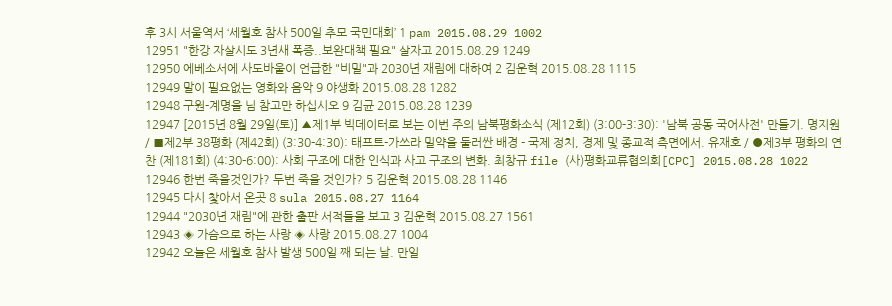후 3시 서울역서 ‘세월호 참사 500일 추모 국민대회’ 1 pam 2015.08.29 1002
12951 "한강 자살시도 3년새 폭증..보완대책 필요" 살자고 2015.08.29 1249
12950 에베소서에 사도바울이 언급한 "비밀"과 2030년 재림에 대하여 2 김운혁 2015.08.28 1115
12949 말이 필요없는 영화와 음악 9 야생화 2015.08.28 1282
12948 구원-계명을 님 참고만 하십시오 9 김균 2015.08.28 1239
12947 [2015년 8월 29일(토)] ▲제1부 빅데이터로 보는 이번 주의 남북평화소식 (제12회) (3:00-3:30): '남북 공동 국어사전' 만들기. 명지원 / ■제2부 38평화 (제42회) (3:30-4:30): 태프트-가쓰라 밀약을 둘러싼 배경 - 국제 정치, 경제 및 종교적 측면에서. 유재호 / ●제3부 평화의 연찬 (제181회) (4:30-6:00): 사회 구조에 대한 인식과 사고 구조의 변화. 최창규 file (사)평화교류협의회[CPC] 2015.08.28 1022
12946 한번 죽을것인가? 두번 죽을 것인가? 5 김운혁 2015.08.28 1146
12945 다시 찿아서 온곳 8 sula 2015.08.27 1164
12944 "2030년 재림"에 관한 출판 서적들을 보고 3 김운혁 2015.08.27 1561
12943 ◈ 가슴으로 하는 사랑 ◈ 사랑 2015.08.27 1004
12942 오늘은 세월호 참사 발생 500일 째 되는 날. 만일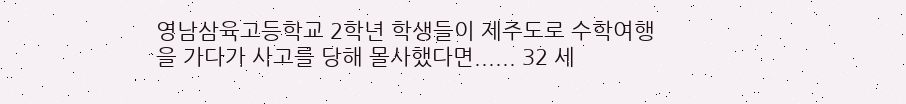영남삼육고등학교 2학년 학생들이 제주도로 수학여행을 가다가 사고를 당해 몰사했다면...... 32 세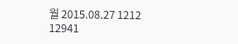월 2015.08.27 1212
12941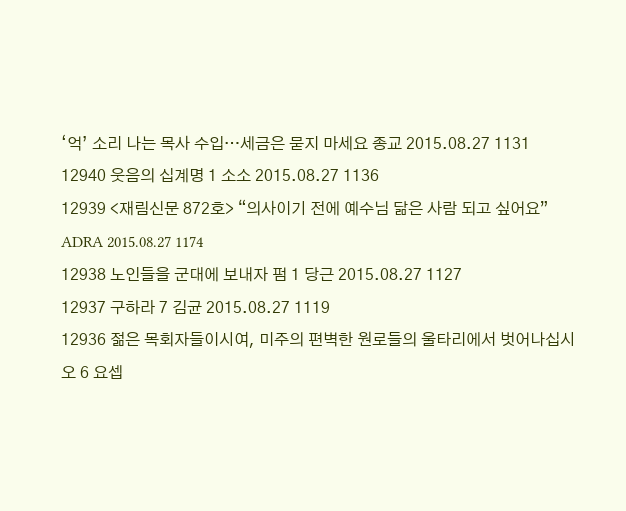‘억’ 소리 나는 목사 수입…세금은 묻지 마세요 종교 2015.08.27 1131
12940 웃음의 십계명 1 소소 2015.08.27 1136
12939 <재림신문 872호> “의사이기 전에 예수님 닮은 사람 되고 싶어요” ADRA 2015.08.27 1174
12938 노인들을 군대에 보내자 펌 1 당근 2015.08.27 1127
12937 구하라 7 김균 2015.08.27 1119
12936 젊은 목회자들이시여, 미주의 편벽한 원로들의 울타리에서 벗어나십시오 6 요셉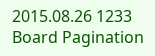2015.08.26 1233
Board Pagination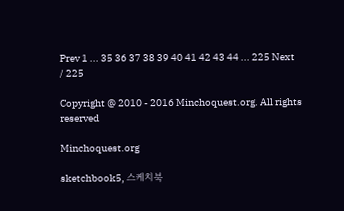Prev 1 ... 35 36 37 38 39 40 41 42 43 44 ... 225 Next
/ 225

Copyright @ 2010 - 2016 Minchoquest.org. All rights reserved

Minchoquest.org

sketchbook5, 스케치북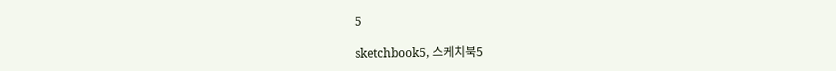5

sketchbook5, 스케치북5